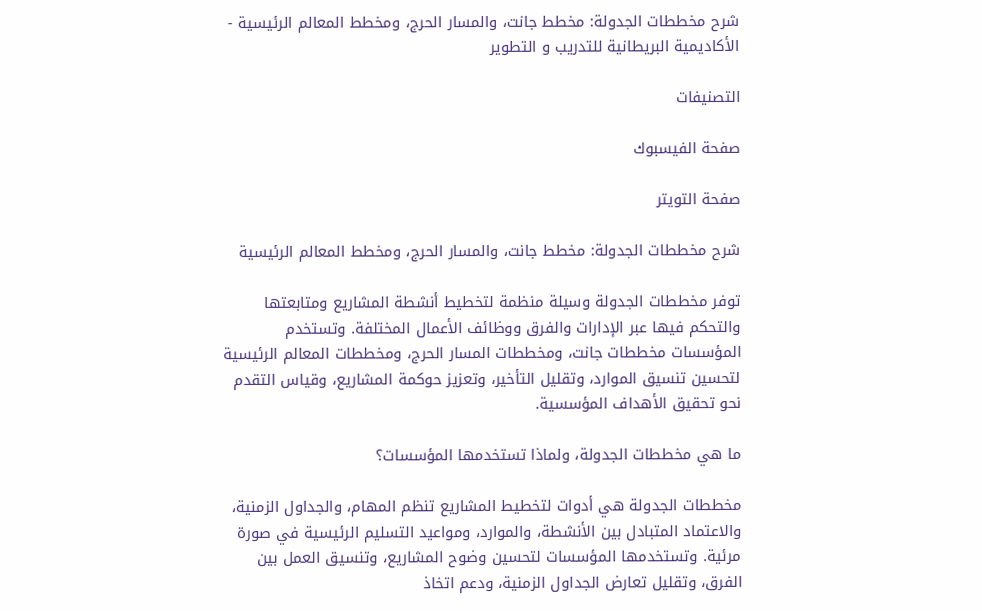شرح مخططات الجدولة: مخطط جانت، والمسار الحرج، ومخطط المعالم الرئيسية - الأكاديمية البريطانية للتدريب و التطوير

التصنيفات

صفحة الفيسبوك

صفحة التويتر

شرح مخططات الجدولة: مخطط جانت، والمسار الحرج، ومخطط المعالم الرئيسية

توفر مخططات الجدولة وسيلة منظمة لتخطيط أنشطة المشاريع ومتابعتها والتحكم فيها عبر الإدارات والفرق ووظائف الأعمال المختلفة. وتستخدم المؤسسات مخططات جانت، ومخططات المسار الحرج، ومخططات المعالم الرئيسية لتحسين تنسيق الموارد، وتقليل التأخير، وتعزيز حوكمة المشاريع، وقياس التقدم نحو تحقيق الأهداف المؤسسية.

ما هي مخططات الجدولة، ولماذا تستخدمها المؤسسات؟

مخططات الجدولة هي أدوات لتخطيط المشاريع تنظم المهام، والجداول الزمنية، والاعتماد المتبادل بين الأنشطة، والموارد، ومواعيد التسليم الرئيسية في صورة مرئية. وتستخدمها المؤسسات لتحسين وضوح المشاريع، وتنسيق العمل بين الفرق، وتقليل تعارض الجداول الزمنية، ودعم اتخاذ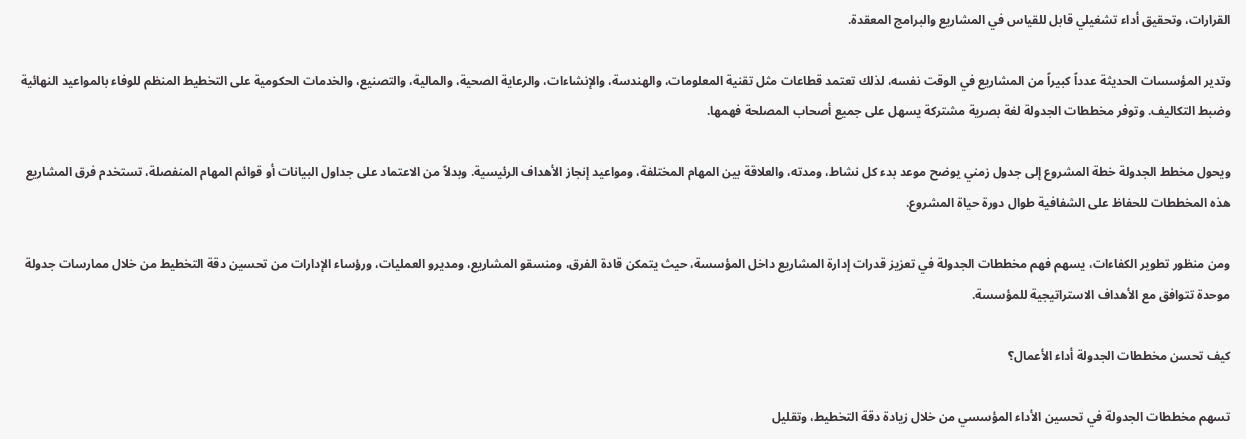القرارات، وتحقيق أداء تشغيلي قابل للقياس في المشاريع والبرامج المعقدة.

وتدير المؤسسات الحديثة عدداً كبيراً من المشاريع في الوقت نفسه، لذلك تعتمد قطاعات مثل تقنية المعلومات، والهندسة، والإنشاءات، والرعاية الصحية، والمالية، والتصنيع، والخدمات الحكومية على التخطيط المنظم للوفاء بالمواعيد النهائية وضبط التكاليف. وتوفر مخططات الجدولة لغة بصرية مشتركة يسهل على جميع أصحاب المصلحة فهمها.

ويحول مخطط الجدولة خطة المشروع إلى جدول زمني يوضح موعد بدء كل نشاط، ومدته، والعلاقة بين المهام المختلفة، ومواعيد إنجاز الأهداف الرئيسية. وبدلاً من الاعتماد على جداول البيانات أو قوائم المهام المنفصلة، تستخدم فرق المشاريع هذه المخططات للحفاظ على الشفافية طوال دورة حياة المشروع.

ومن منظور تطوير الكفاءات، يسهم فهم مخططات الجدولة في تعزيز قدرات إدارة المشاريع داخل المؤسسة، حيث يتمكن قادة الفرق، ومنسقو المشاريع، ومديرو العمليات، ورؤساء الإدارات من تحسين دقة التخطيط من خلال ممارسات جدولة موحدة تتوافق مع الأهداف الاستراتيجية للمؤسسة.

كيف تحسن مخططات الجدولة أداء الأعمال؟

تسهم مخططات الجدولة في تحسين الأداء المؤسسي من خلال زيادة دقة التخطيط، وتقليل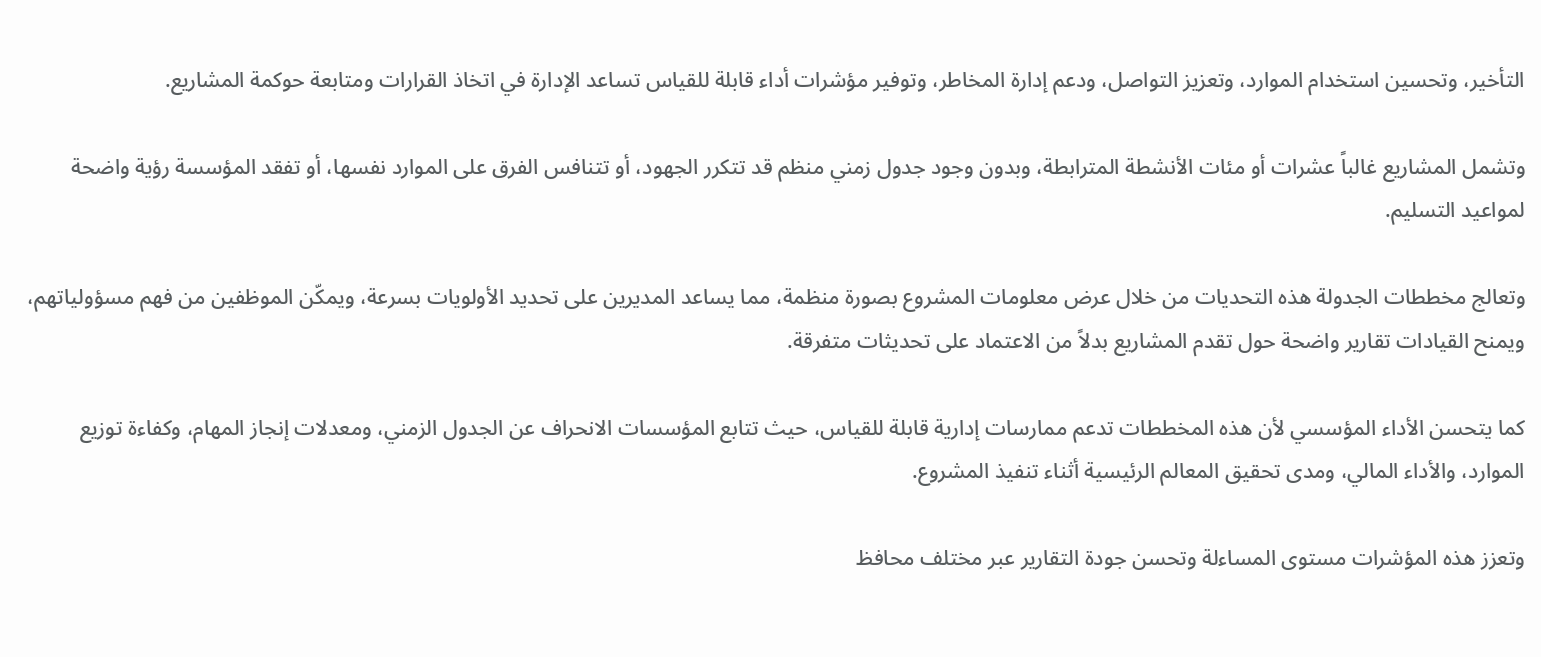التأخير، وتحسين استخدام الموارد، وتعزيز التواصل، ودعم إدارة المخاطر، وتوفير مؤشرات أداء قابلة للقياس تساعد الإدارة في اتخاذ القرارات ومتابعة حوكمة المشاريع.

وتشمل المشاريع غالباً عشرات أو مئات الأنشطة المترابطة، وبدون وجود جدول زمني منظم قد تتكرر الجهود، أو تتنافس الفرق على الموارد نفسها، أو تفقد المؤسسة رؤية واضحة لمواعيد التسليم.

وتعالج مخططات الجدولة هذه التحديات من خلال عرض معلومات المشروع بصورة منظمة، مما يساعد المديرين على تحديد الأولويات بسرعة، ويمكّن الموظفين من فهم مسؤولياتهم، ويمنح القيادات تقارير واضحة حول تقدم المشاريع بدلاً من الاعتماد على تحديثات متفرقة.

كما يتحسن الأداء المؤسسي لأن هذه المخططات تدعم ممارسات إدارية قابلة للقياس، حيث تتابع المؤسسات الانحراف عن الجدول الزمني، ومعدلات إنجاز المهام، وكفاءة توزيع الموارد، والأداء المالي، ومدى تحقيق المعالم الرئيسية أثناء تنفيذ المشروع.

وتعزز هذه المؤشرات مستوى المساءلة وتحسن جودة التقارير عبر مختلف محافظ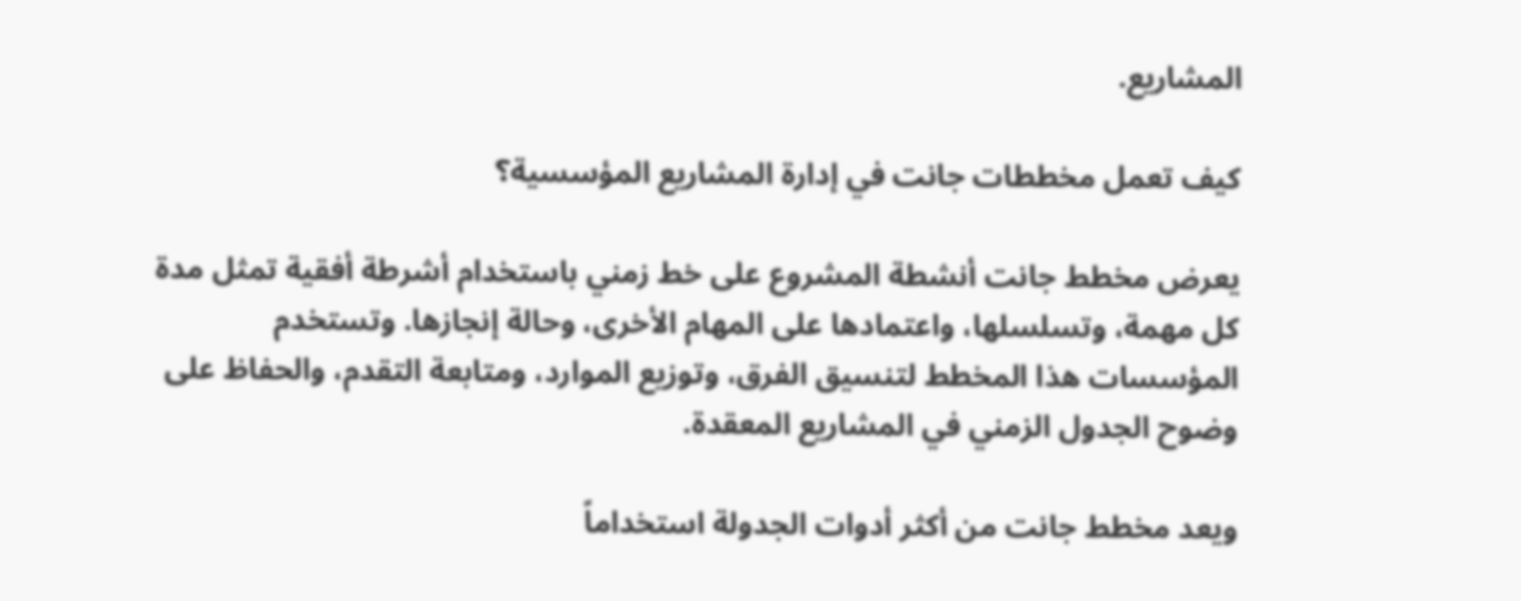المشاريع.

كيف تعمل مخططات جانت في إدارة المشاريع المؤسسية؟

يعرض مخطط جانت أنشطة المشروع على خط زمني باستخدام أشرطة أفقية تمثل مدة كل مهمة، وتسلسلها، واعتمادها على المهام الأخرى، وحالة إنجازها. وتستخدم المؤسسات هذا المخطط لتنسيق الفرق، وتوزيع الموارد، ومتابعة التقدم، والحفاظ على وضوح الجدول الزمني في المشاريع المعقدة.

ويعد مخطط جانت من أكثر أدوات الجدولة استخداماً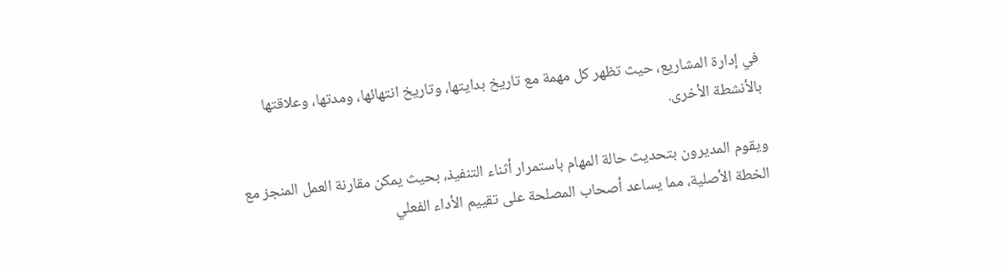في إدارة المشاريع، حيث تظهر كل مهمة مع تاريخ بدايتها، وتاريخ انتهائها، ومدتها، وعلاقتها بالأنشطة الأخرى.

ويقوم المديرون بتحديث حالة المهام باستمرار أثناء التنفيذ، بحيث يمكن مقارنة العمل المنجز مع الخطة الأصلية، مما يساعد أصحاب المصلحة على تقييم الأداء الفعلي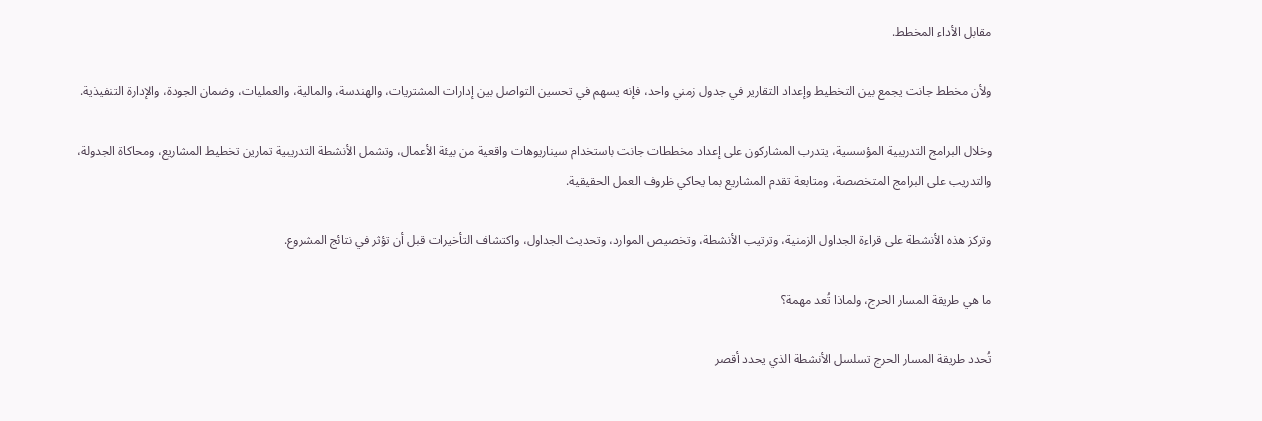مقابل الأداء المخطط.

ولأن مخطط جانت يجمع بين التخطيط وإعداد التقارير في جدول زمني واحد، فإنه يسهم في تحسين التواصل بين إدارات المشتريات، والهندسة، والمالية، والعمليات، وضمان الجودة، والإدارة التنفيذية.

وخلال البرامج التدريبية المؤسسية، يتدرب المشاركون على إعداد مخططات جانت باستخدام سيناريوهات واقعية من بيئة الأعمال، وتشمل الأنشطة التدريبية تمارين تخطيط المشاريع، ومحاكاة الجدولة، والتدريب على البرامج المتخصصة، ومتابعة تقدم المشاريع بما يحاكي ظروف العمل الحقيقية.

وتركز هذه الأنشطة على قراءة الجداول الزمنية، وترتيب الأنشطة، وتخصيص الموارد، وتحديث الجداول، واكتشاف التأخيرات قبل أن تؤثر في نتائج المشروع.

ما هي طريقة المسار الحرج، ولماذا تُعد مهمة؟

تُحدد طريقة المسار الحرج تسلسل الأنشطة الذي يحدد أقصر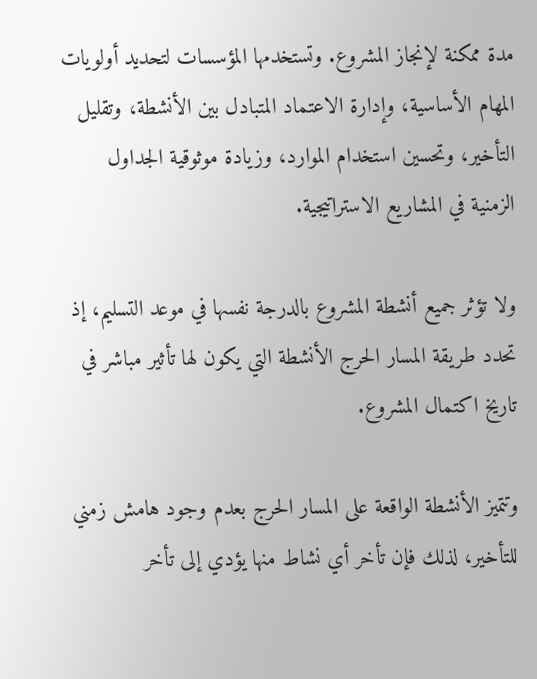مدة ممكنة لإنجاز المشروع. وتستخدمها المؤسسات لتحديد أولويات المهام الأساسية، وإدارة الاعتماد المتبادل بين الأنشطة، وتقليل التأخير، وتحسين استخدام الموارد، وزيادة موثوقية الجداول الزمنية في المشاريع الاستراتيجية.

ولا تؤثر جميع أنشطة المشروع بالدرجة نفسها في موعد التسليم، إذ تحدد طريقة المسار الحرج الأنشطة التي يكون لها تأثير مباشر في تاريخ اكتمال المشروع.

وتتميز الأنشطة الواقعة على المسار الحرج بعدم وجود هامش زمني للتأخير، لذلك فإن تأخر أي نشاط منها يؤدي إلى تأخر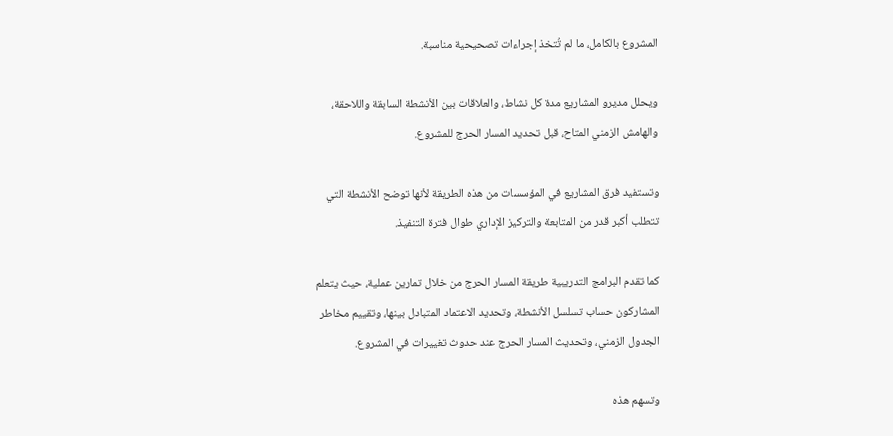المشروع بالكامل، ما لم تُتخذ إجراءات تصحيحية مناسبة.

ويحلل مديرو المشاريع مدة كل نشاط، والعلاقات بين الأنشطة السابقة واللاحقة، والهامش الزمني المتاح، قبل تحديد المسار الحرج للمشروع.

وتستفيد فرق المشاريع في المؤسسات من هذه الطريقة لأنها توضح الأنشطة التي تتطلب أكبر قدر من المتابعة والتركيز الإداري طوال فترة التنفيذ.

كما تقدم البرامج التدريبية طريقة المسار الحرج من خلال تمارين عملية، حيث يتعلم المشاركون حساب تسلسل الأنشطة، وتحديد الاعتماد المتبادل بينها، وتقييم مخاطر الجدول الزمني، وتحديث المسار الحرج عند حدوث تغييرات في المشروع.

وتسهم هذه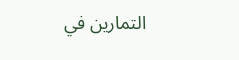التمارين في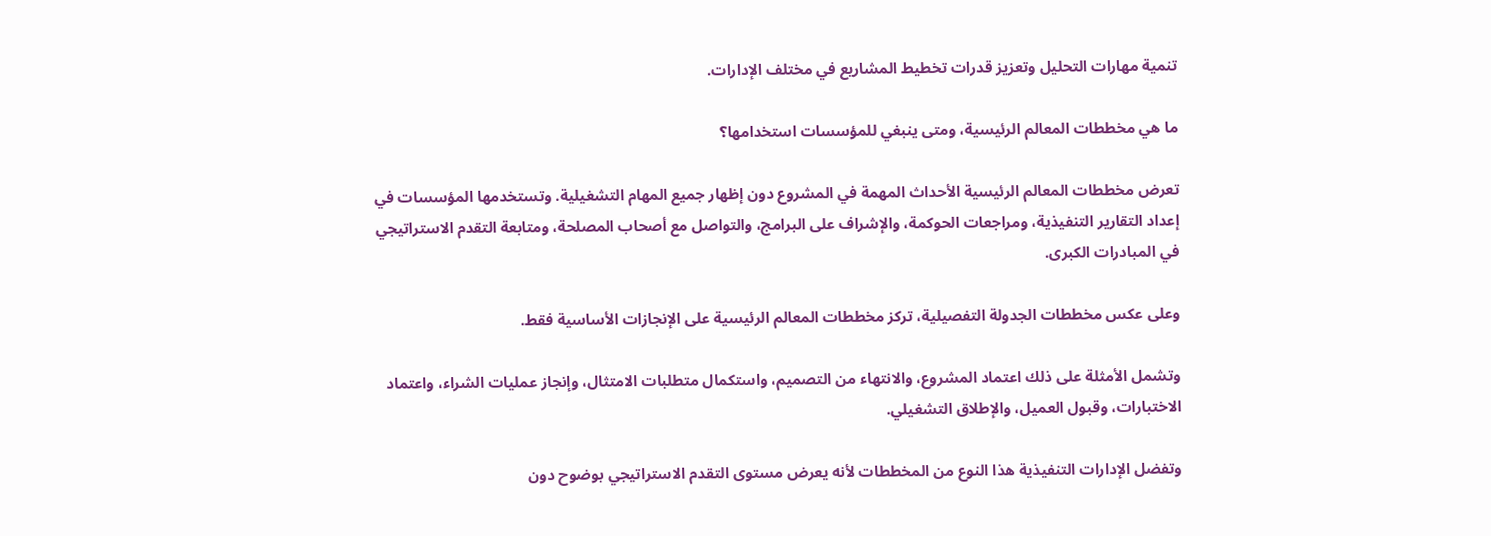تنمية مهارات التحليل وتعزيز قدرات تخطيط المشاريع في مختلف الإدارات.

ما هي مخططات المعالم الرئيسية، ومتى ينبغي للمؤسسات استخدامها؟

تعرض مخططات المعالم الرئيسية الأحداث المهمة في المشروع دون إظهار جميع المهام التشغيلية. وتستخدمها المؤسسات في إعداد التقارير التنفيذية، ومراجعات الحوكمة، والإشراف على البرامج، والتواصل مع أصحاب المصلحة، ومتابعة التقدم الاستراتيجي في المبادرات الكبرى.

وعلى عكس مخططات الجدولة التفصيلية، تركز مخططات المعالم الرئيسية على الإنجازات الأساسية فقط.

وتشمل الأمثلة على ذلك اعتماد المشروع، والانتهاء من التصميم، واستكمال متطلبات الامتثال، وإنجاز عمليات الشراء، واعتماد الاختبارات، وقبول العميل، والإطلاق التشغيلي.

وتفضل الإدارات التنفيذية هذا النوع من المخططات لأنه يعرض مستوى التقدم الاستراتيجي بوضوح دون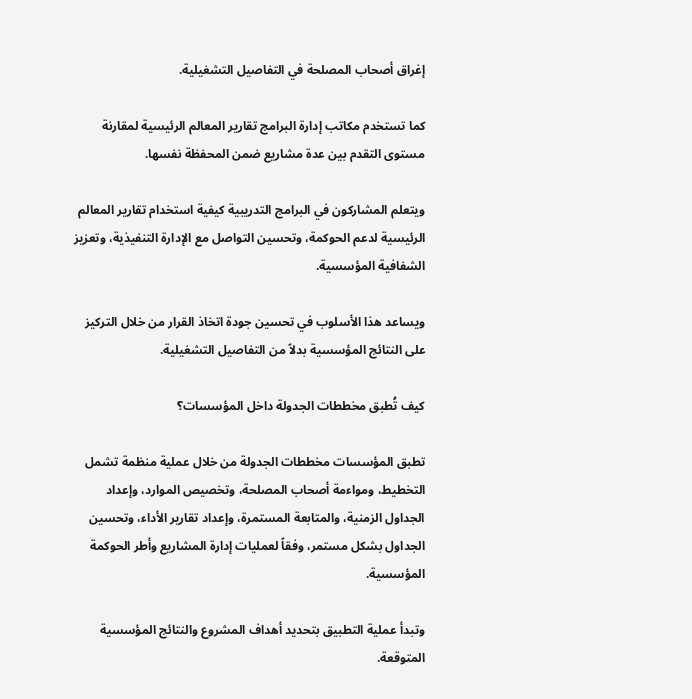إغراق أصحاب المصلحة في التفاصيل التشغيلية.

كما تستخدم مكاتب إدارة البرامج تقارير المعالم الرئيسية لمقارنة مستوى التقدم بين عدة مشاريع ضمن المحفظة نفسها.

ويتعلم المشاركون في البرامج التدريبية كيفية استخدام تقارير المعالم الرئيسية لدعم الحوكمة، وتحسين التواصل مع الإدارة التنفيذية، وتعزيز الشفافية المؤسسية.

ويساعد هذا الأسلوب في تحسين جودة اتخاذ القرار من خلال التركيز على النتائج المؤسسية بدلاً من التفاصيل التشغيلية.

كيف تُطبق مخططات الجدولة داخل المؤسسات؟

تطبق المؤسسات مخططات الجدولة من خلال عملية منظمة تشمل التخطيط، ومواءمة أصحاب المصلحة، وتخصيص الموارد، وإعداد الجداول الزمنية، والمتابعة المستمرة، وإعداد تقارير الأداء، وتحسين الجداول بشكل مستمر، وفقاً لعمليات إدارة المشاريع وأطر الحوكمة المؤسسية.

وتبدأ عملية التطبيق بتحديد أهداف المشروع والنتائج المؤسسية المتوقعة.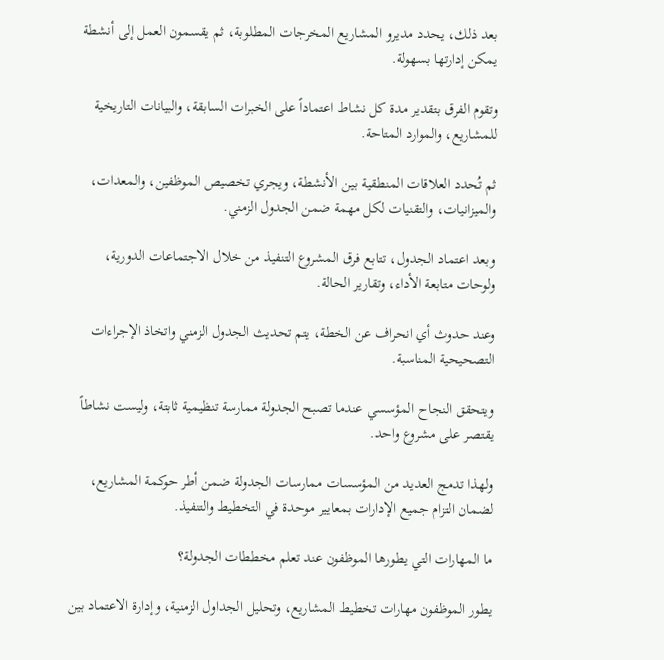بعد ذلك، يحدد مديرو المشاريع المخرجات المطلوبة، ثم يقسمون العمل إلى أنشطة يمكن إدارتها بسهولة.

وتقوم الفرق بتقدير مدة كل نشاط اعتماداً على الخبرات السابقة، والبيانات التاريخية للمشاريع، والموارد المتاحة.

ثم تُحدد العلاقات المنطقية بين الأنشطة، ويجري تخصيص الموظفين، والمعدات، والميزانيات، والتقنيات لكل مهمة ضمن الجدول الزمني.

وبعد اعتماد الجدول، تتابع فرق المشروع التنفيذ من خلال الاجتماعات الدورية، ولوحات متابعة الأداء، وتقارير الحالة.

وعند حدوث أي انحراف عن الخطة، يتم تحديث الجدول الزمني واتخاذ الإجراءات التصحيحية المناسبة.

ويتحقق النجاح المؤسسي عندما تصبح الجدولة ممارسة تنظيمية ثابتة، وليست نشاطاً يقتصر على مشروع واحد.

ولهذا تدمج العديد من المؤسسات ممارسات الجدولة ضمن أطر حوكمة المشاريع، لضمان التزام جميع الإدارات بمعايير موحدة في التخطيط والتنفيذ.

ما المهارات التي يطورها الموظفون عند تعلم مخططات الجدولة؟

يطور الموظفون مهارات تخطيط المشاريع، وتحليل الجداول الزمنية، وإدارة الاعتماد بين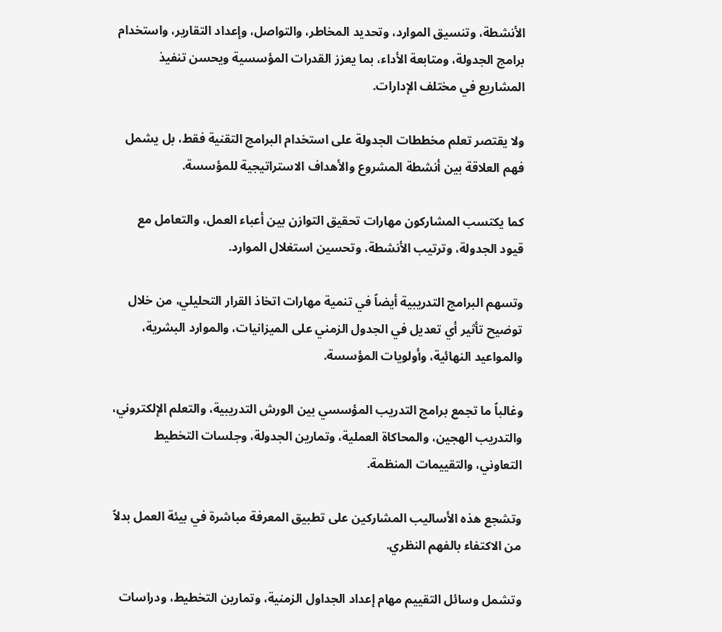الأنشطة، وتنسيق الموارد، وتحديد المخاطر، والتواصل، وإعداد التقارير، واستخدام برامج الجدولة، ومتابعة الأداء، بما يعزز القدرات المؤسسية ويحسن تنفيذ المشاريع في مختلف الإدارات.

ولا يقتصر تعلم مخططات الجدولة على استخدام البرامج التقنية فقط، بل يشمل فهم العلاقة بين أنشطة المشروع والأهداف الاستراتيجية للمؤسسة.

كما يكتسب المشاركون مهارات تحقيق التوازن بين أعباء العمل، والتعامل مع قيود الجدولة، وترتيب الأنشطة، وتحسين استغلال الموارد.

وتسهم البرامج التدريبية أيضاً في تنمية مهارات اتخاذ القرار التحليلي، من خلال توضيح تأثير أي تعديل في الجدول الزمني على الميزانيات، والموارد البشرية، والمواعيد النهائية، وأولويات المؤسسة.

وغالباً ما تجمع برامج التدريب المؤسسي بين الورش التدريبية، والتعلم الإلكتروني، والتدريب الهجين، والمحاكاة العملية، وتمارين الجدولة، وجلسات التخطيط التعاوني، والتقييمات المنظمة.

وتشجع هذه الأساليب المشاركين على تطبيق المعرفة مباشرة في بيئة العمل بدلاً من الاكتفاء بالفهم النظري.

وتشمل وسائل التقييم مهام إعداد الجداول الزمنية، وتمارين التخطيط، ودراسات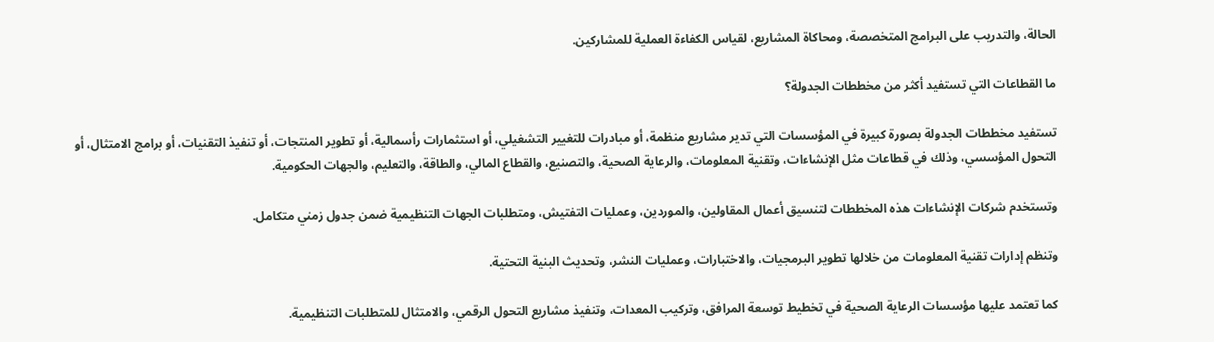الحالة، والتدريب على البرامج المتخصصة، ومحاكاة المشاريع، لقياس الكفاءة العملية للمشاركين.

ما القطاعات التي تستفيد أكثر من مخططات الجدولة؟

تستفيد مخططات الجدولة بصورة كبيرة في المؤسسات التي تدير مشاريع منظمة، أو مبادرات للتغيير التشغيلي، أو استثمارات رأسمالية، أو تطوير المنتجات، أو تنفيذ التقنيات، أو برامج الامتثال، أو التحول المؤسسي، وذلك في قطاعات مثل الإنشاءات، وتقنية المعلومات، والرعاية الصحية، والتصنيع، والقطاع المالي، والطاقة، والتعليم، والجهات الحكومية.

وتستخدم شركات الإنشاءات هذه المخططات لتنسيق أعمال المقاولين، والموردين، وعمليات التفتيش، ومتطلبات الجهات التنظيمية ضمن جدول زمني متكامل.

وتنظم إدارات تقنية المعلومات من خلالها تطوير البرمجيات، والاختبارات، وعمليات النشر، وتحديث البنية التحتية.

كما تعتمد عليها مؤسسات الرعاية الصحية في تخطيط توسعة المرافق، وتركيب المعدات، وتنفيذ مشاريع التحول الرقمي، والامتثال للمتطلبات التنظيمية.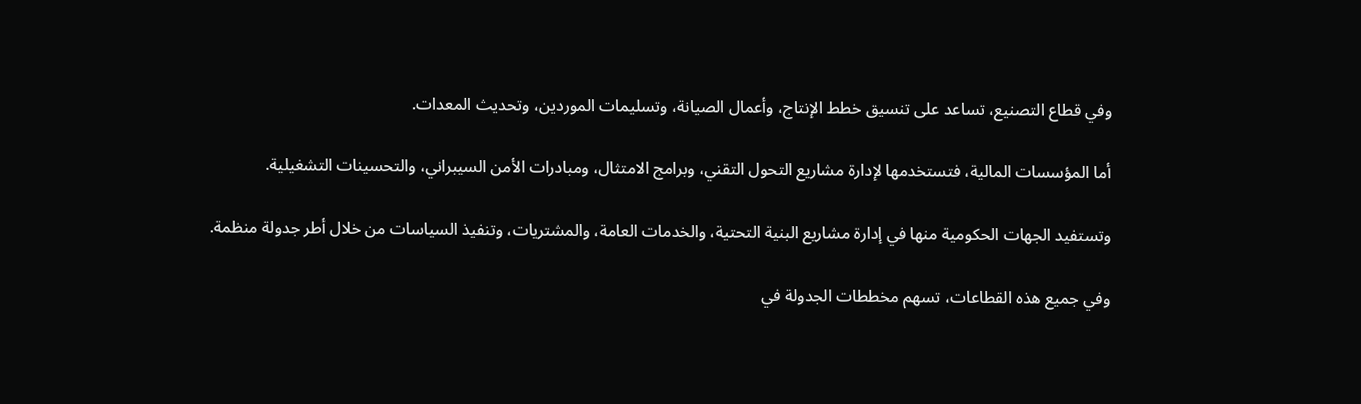وفي قطاع التصنيع، تساعد على تنسيق خطط الإنتاج، وأعمال الصيانة، وتسليمات الموردين، وتحديث المعدات.

أما المؤسسات المالية، فتستخدمها لإدارة مشاريع التحول التقني، وبرامج الامتثال، ومبادرات الأمن السيبراني، والتحسينات التشغيلية.

وتستفيد الجهات الحكومية منها في إدارة مشاريع البنية التحتية، والخدمات العامة، والمشتريات، وتنفيذ السياسات من خلال أطر جدولة منظمة.

وفي جميع هذه القطاعات، تسهم مخططات الجدولة في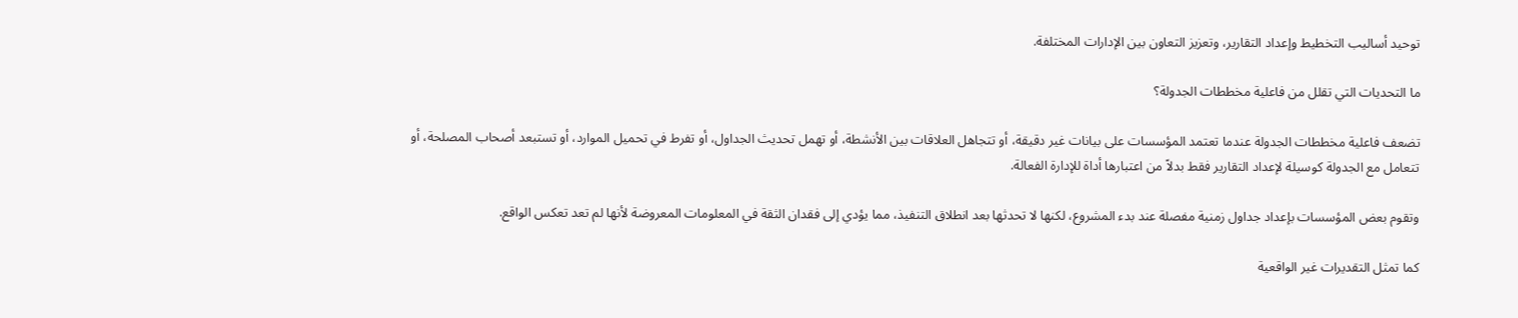توحيد أساليب التخطيط وإعداد التقارير، وتعزيز التعاون بين الإدارات المختلفة.

ما التحديات التي تقلل من فاعلية مخططات الجدولة؟

تضعف فاعلية مخططات الجدولة عندما تعتمد المؤسسات على بيانات غير دقيقة، أو تتجاهل العلاقات بين الأنشطة، أو تهمل تحديث الجداول، أو تفرط في تحميل الموارد، أو تستبعد أصحاب المصلحة، أو تتعامل مع الجدولة كوسيلة لإعداد التقارير فقط بدلاً من اعتبارها أداة للإدارة الفعالة.

وتقوم بعض المؤسسات بإعداد جداول زمنية مفصلة عند بدء المشروع، لكنها لا تحدثها بعد انطلاق التنفيذ، مما يؤدي إلى فقدان الثقة في المعلومات المعروضة لأنها لم تعد تعكس الواقع.

كما تمثل التقديرات غير الواقعية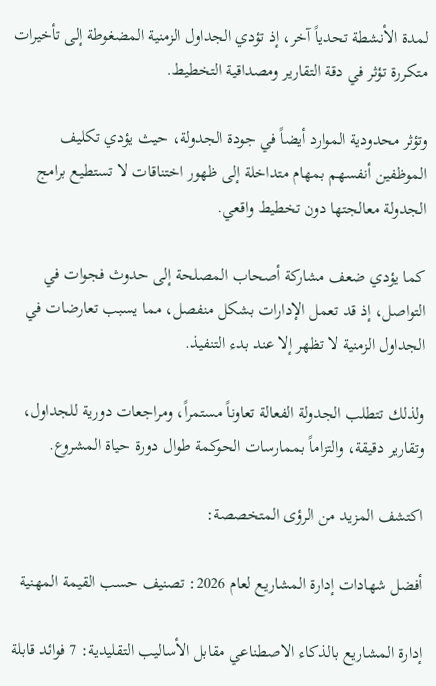لمدة الأنشطة تحدياً آخر، إذ تؤدي الجداول الزمنية المضغوطة إلى تأخيرات متكررة تؤثر في دقة التقارير ومصداقية التخطيط.

وتؤثر محدودية الموارد أيضاً في جودة الجدولة، حيث يؤدي تكليف الموظفين أنفسهم بمهام متداخلة إلى ظهور اختناقات لا تستطيع برامج الجدولة معالجتها دون تخطيط واقعي.

كما يؤدي ضعف مشاركة أصحاب المصلحة إلى حدوث فجوات في التواصل، إذ قد تعمل الإدارات بشكل منفصل، مما يسبب تعارضات في الجداول الزمنية لا تظهر إلا عند بدء التنفيذ.

ولذلك تتطلب الجدولة الفعالة تعاوناً مستمراً، ومراجعات دورية للجداول، وتقارير دقيقة، والتزاماً بممارسات الحوكمة طوال دورة حياة المشروع.

اكتشف المزيد من الرؤى المتخصصة:

أفضل شهادات إدارة المشاريع لعام 2026: تصنيف حسب القيمة المهنية

إدارة المشاريع بالذكاء الاصطناعي مقابل الأساليب التقليدية: 7 فوائد قابلة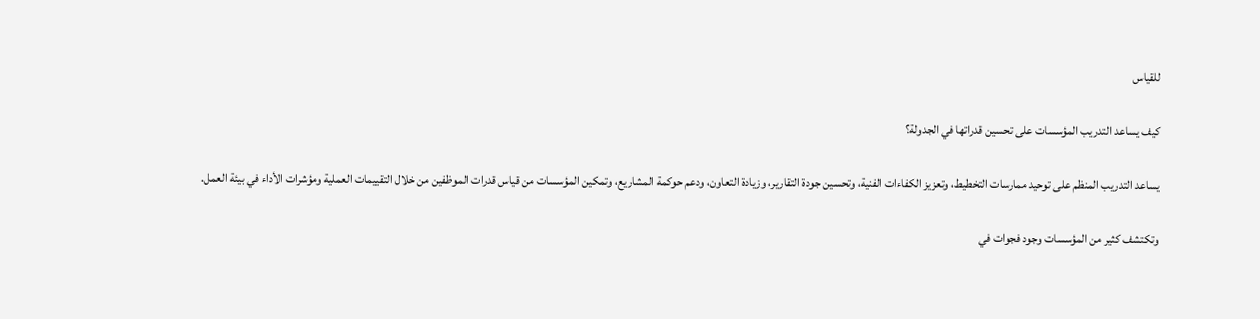للقياس

كيف يساعد التدريب المؤسسات على تحسين قدراتها في الجدولة؟

يساعد التدريب المنظم على توحيد ممارسات التخطيط، وتعزيز الكفاءات الفنية، وتحسين جودة التقارير، وزيادة التعاون، ودعم حوكمة المشاريع، وتمكين المؤسسات من قياس قدرات الموظفين من خلال التقييمات العملية ومؤشرات الأداء في بيئة العمل.

وتكتشف كثير من المؤسسات وجود فجوات في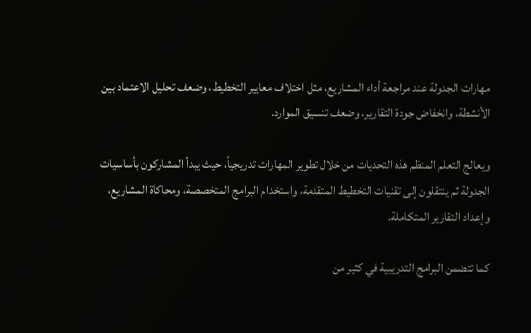مهارات الجدولة عند مراجعة أداء المشاريع، مثل اختلاف معايير التخطيط، وضعف تحليل الاعتماد بين الأنشطة، وانخفاض جودة التقارير، وضعف تنسيق الموارد.

ويعالج التعلم المنظم هذه التحديات من خلال تطوير المهارات تدريجياً، حيث يبدأ المشاركون بأساسيات الجدولة ثم ينتقلون إلى تقنيات التخطيط المتقدمة، واستخدام البرامج المتخصصة، ومحاكاة المشاريع، وإعداد التقارير المتكاملة.

كما تتضمن البرامج التدريبية في كثير من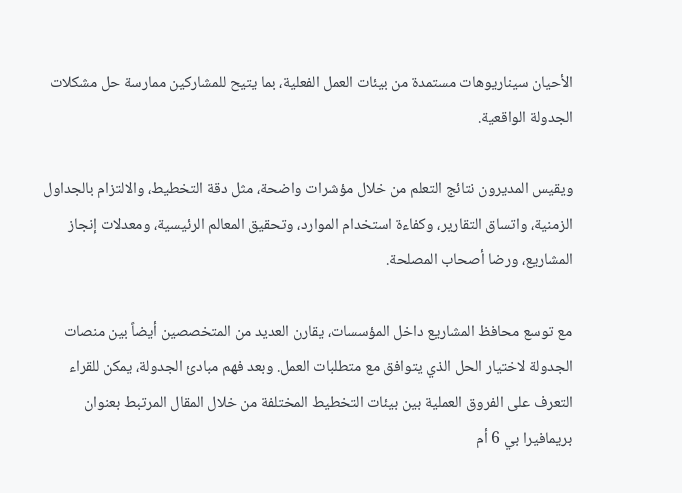الأحيان سيناريوهات مستمدة من بيئات العمل الفعلية، بما يتيح للمشاركين ممارسة حل مشكلات الجدولة الواقعية.

ويقيس المديرون نتائج التعلم من خلال مؤشرات واضحة، مثل دقة التخطيط، والالتزام بالجداول الزمنية، واتساق التقارير، وكفاءة استخدام الموارد، وتحقيق المعالم الرئيسية، ومعدلات إنجاز المشاريع، ورضا أصحاب المصلحة.

مع توسع محافظ المشاريع داخل المؤسسات، يقارن العديد من المتخصصين أيضاً بين منصات الجدولة لاختيار الحل الذي يتوافق مع متطلبات العمل. وبعد فهم مبادئ الجدولة، يمكن للقراء التعرف على الفروق العملية بين بيئات التخطيط المختلفة من خلال المقال المرتبط بعنوان بريمافيرا بي 6 أم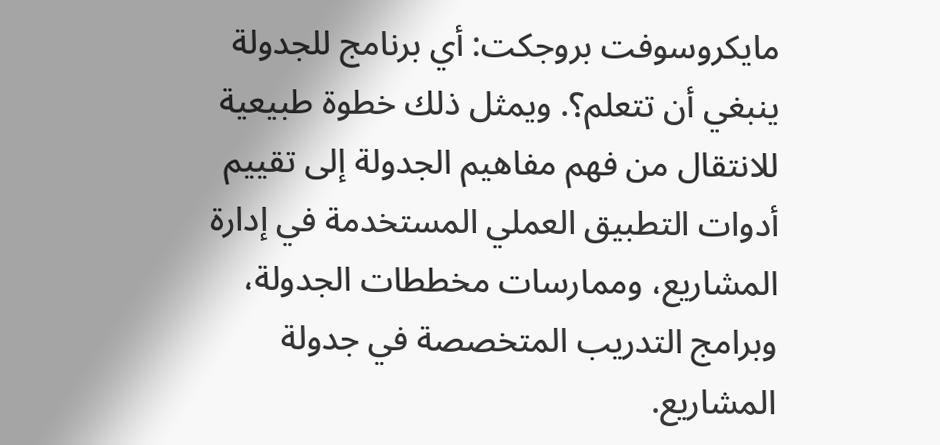مايكروسوفت بروجكت: أي برنامج للجدولة ينبغي أن تتعلم؟. ويمثل ذلك خطوة طبيعية للانتقال من فهم مفاهيم الجدولة إلى تقييم أدوات التطبيق العملي المستخدمة في إدارة المشاريع، وممارسات مخططات الجدولة، وبرامج التدريب المتخصصة في جدولة المشاريع.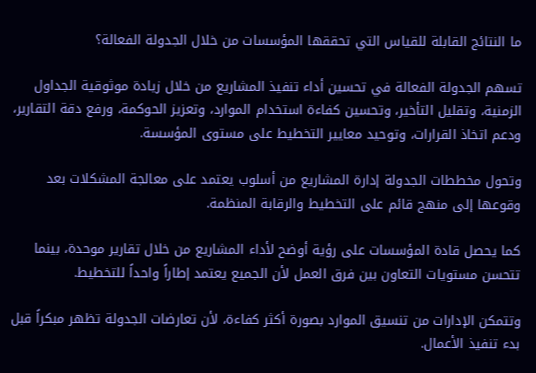ما النتائج القابلة للقياس التي تحققها المؤسسات من خلال الجدولة الفعالة؟

تسهم الجدولة الفعالة في تحسين أداء تنفيذ المشاريع من خلال زيادة موثوقية الجداول الزمنية، وتقليل التأخير، وتحسين كفاءة استخدام الموارد، وتعزيز الحوكمة، ورفع دقة التقارير، ودعم اتخاذ القرارات، وتوحيد معايير التخطيط على مستوى المؤسسة.

وتحول مخططات الجدولة إدارة المشاريع من أسلوب يعتمد على معالجة المشكلات بعد وقوعها إلى منهج قائم على التخطيط والرقابة المنظمة.

كما يحصل قادة المؤسسات على رؤية أوضح لأداء المشاريع من خلال تقارير موحدة، بينما تتحسن مستويات التعاون بين فرق العمل لأن الجميع يعتمد إطاراً واحداً للتخطيط.

وتتمكن الإدارات من تنسيق الموارد بصورة أكثر كفاءة، لأن تعارضات الجدولة تظهر مبكراً قبل بدء تنفيذ الأعمال.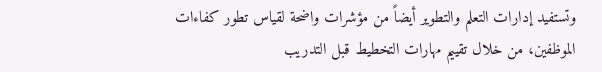وتستفيد إدارات التعلم والتطوير أيضاً من مؤشرات واضحة لقياس تطور كفاءات الموظفين، من خلال تقييم مهارات التخطيط قبل التدريب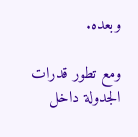وبعده.

ومع تطور قدرات الجدولة داخل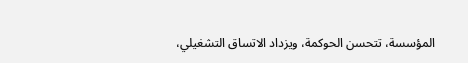المؤسسة، تتحسن الحوكمة، ويزداد الاتساق التشغيلي،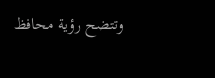وتتضح رؤية محافظ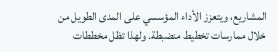المشاريع، ويتعزز الأداء المؤسسي على المدى الطويل من خلال ممارسات تخطيط منضبطة. ولهذا تظل مخططات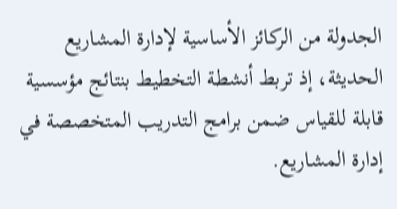الجدولة من الركائز الأساسية لإدارة المشاريع الحديثة، إذ تربط أنشطة التخطيط بنتائج مؤسسية قابلة للقياس ضمن برامج التدريب المتخصصة في إدارة المشاريع.